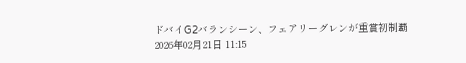ドバイG2バランシーン、フェアリーグレンが重賞初制覇
2026年02月21日 11:15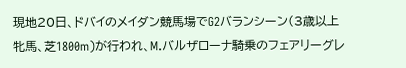現地20日、ドバイのメイダン競馬場でG2バランシーン(3歳以上牝馬、芝1800m)が行われ、M.バルザローナ騎乗のフェアリーグレ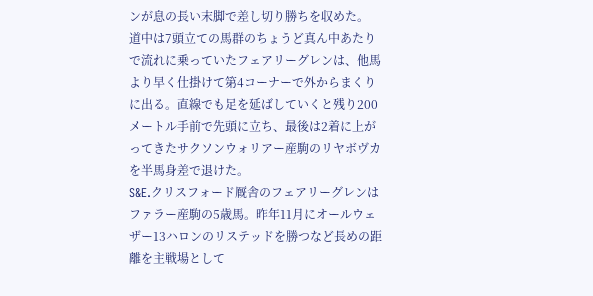ンが息の長い末脚で差し切り勝ちを収めた。
道中は7頭立ての馬群のちょうど真ん中あたりで流れに乗っていたフェアリーグレンは、他馬より早く仕掛けて第4コーナーで外からまくりに出る。直線でも足を延ばしていくと残り200メートル手前で先頭に立ち、最後は2着に上がってきたサクソンウォリアー産駒のリヤボヴカを半馬身差で退けた。
S&E.クリスフォード厩舎のフェアリーグレンはファラー産駒の5歳馬。昨年11月にオールウェザー13ハロンのリステッドを勝つなど長めの距離を主戦場として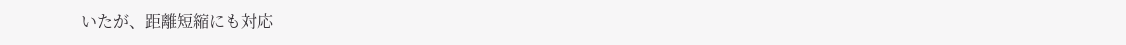いたが、距離短縮にも対応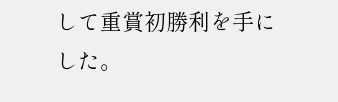して重賞初勝利を手にした。